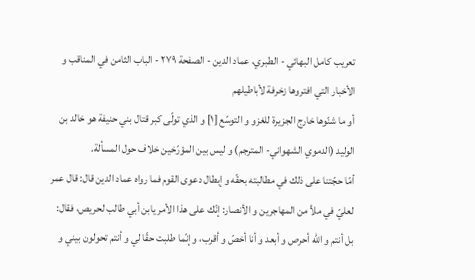تعريب كامل البهائي - الطبري، عماد الدين - الصفحة ٢٧٩ - الباب الثامن في المناقب و الأخبار التي افتروها زخرفة لأباطيلهم
أو ما شنّوها خارج الجزيرة للغزو و التوسّع [١] و الذي تولّى كبر قتال بني حنيفة هو خالد بن الوليد (الدموي الشهواني- المترجم) و ليس بين المؤرّخين خلاف حول المسألة.
أمّا حجّتنا على ذلك في مطالبته بحقّه و إبطال دعوى القوم فما رواه عماد الدين قال: قال عمر لعليّ في ملأ من المهاجرين و الأنصار: إنّك على هذا الأمر يابن أبي طالب لحريص، فقال: بل أنتم و اللّه أحرص و أبعد و أنا أخصّ و أقرب، و إنّما طلبت حقّا لي و أنتم تحولون بيني و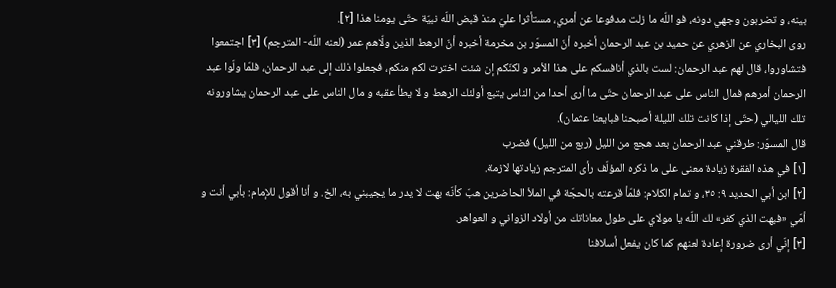بينه، و تضربون وجهي دونه، فو اللّه ما زلت مدفوعا عن أمري، مستأثرا عليّ منذ قبض اللّه نبيّة حتّى يومنا هذا [٢].
روى البخاري عن الزهري عن حميد بن عبد الرحمان أخبره أنّ المسوّر بن مخرمة أخبره أنّ الرهط الذين ولّاهم عمر (لعنه اللّه- المترجم) [٣] اجتمعوا فتشاوروا، قال لهم عبد الرحمان: لست بالذي أنافسكم على هذا الأمر و لكنّكم إن شئت اخترت لكم منكم، فجعلوا ذلك إلى عبد الرحمان، فلمّا ولّوا عبد الرحمان أمرهم فمال الناس على عبد الرحمان حتّى ما أرى أحدا من الناس يتبع أولئك الرهط و لا يطأ عقبه و مال الناس على عبد الرحمان يشاورونه تلك الليالي (حتّى إذا كانت تلك الليلة أصبحنا فبايعنا عثمان).
قال المسوّر: طرقني عبد الرحمان بعد هجع من الليل (ربع من الليل) فضرب
[١] في هذه الفقرة زيادة معنى على ما ذكره المؤلّف رأى المترجم زيادتها لازمة.
[٢] ابن أبي الحديد ٩: ٣٥، و تمام الكلام: فلمّأ قرعته بالحجّة في الملأ الحاضرين هبّ كأنّه بهت لا يدر ما يجيبني به، الخ. و أنا أقول للإمام: بأبي أنت و أمّي «فبهت الذي كفر» لك اللّه يا مولاي على طول معاناتك من أولاد الزواني و العواهر.
[٣] إنّي أرى ضرورة إعادة لعنهم كما كان يفعل أسلافنا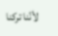لأنّنا تركنا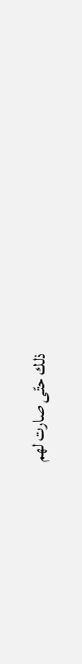ذلك حتّى صارت لهم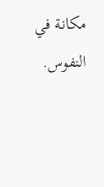مكانة في النفوس.